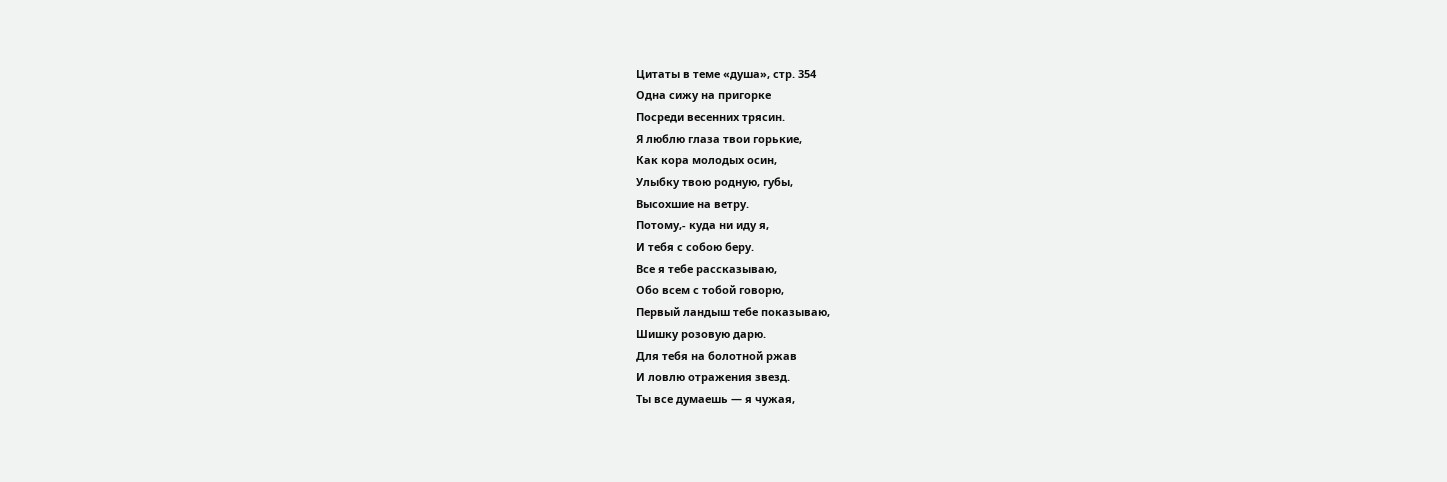Цитаты в теме «душа», стр. 354
Одна сижу на пригорке
Посреди весенних трясин.
Я люблю глаза твои горькие,
Как кора молодых осин,
Улыбку твою родную, губы,
Высохшие на ветру.
Потому,- куда ни иду я,
И тебя с собою беру.
Все я тебе рассказываю,
Обо всем с тобой говорю,
Первый ландыш тебе показываю,
Шишку розовую дарю.
Для тебя на болотной ржав
И ловлю отражения звезд.
Ты все думаешь — я чужая,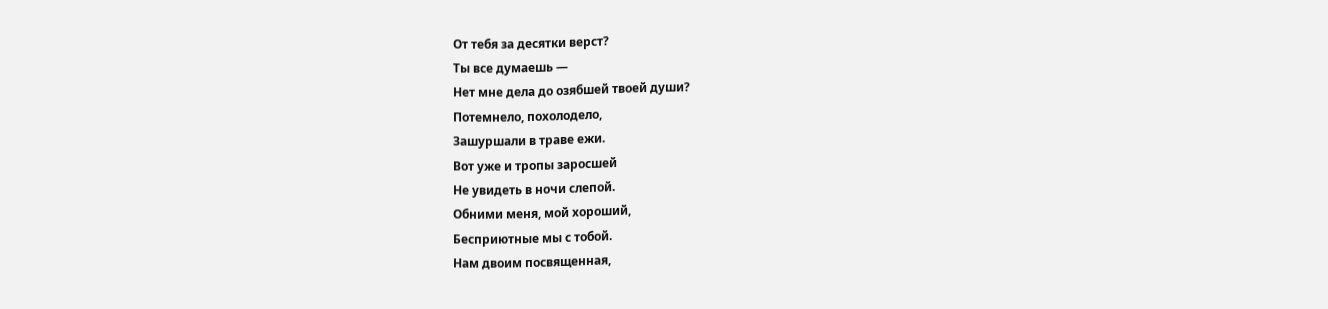От тебя за десятки верст?
Ты все думаешь —
Нет мне дела до озябшей твоей души?
Потемнело, похолодело,
Зашуршали в траве ежи.
Вот уже и тропы заросшей
Не увидеть в ночи слепой.
Обними меня, мой хороший,
Бесприютные мы с тобой.
Нам двоим посвященная,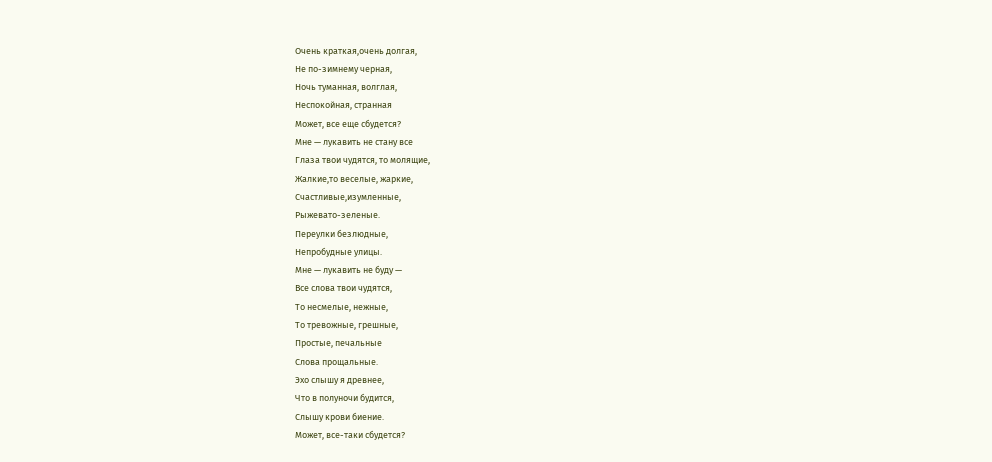Очень краткая,очень долгая,
Не по-зимнему черная,
Ночь туманная, волглая,
Неспокойная, странная
Может, все еще сбудется?
Мне — лукавить не стану все
Глаза твои чудятся, то молящие,
Жалкие,то веселые, жаркие,
Счастливые,изумленные,
Рыжевато-зеленые.
Переулки безлюдные,
Непробудные улицы.
Мне — лукавить не буду —
Все слова твои чудятся,
То несмелые, нежные,
То тревожные, грешные,
Простые, печальные
Слова прощальные.
Эхо слышу я древнее,
Что в полуночи будится,
Слышу крови биение.
Может, все-таки сбудется?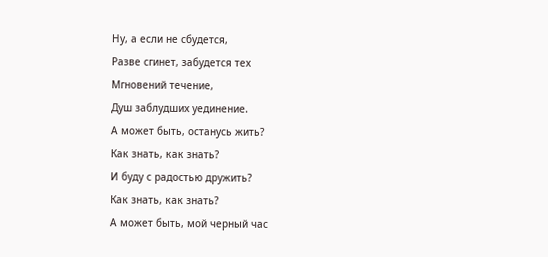Ну, а если не сбудется,
Разве сгинет, забудется тех
Мгновений течение,
Душ заблудших уединение.
А может быть, останусь жить?
Как знать, как знать?
И буду с радостью дружить?
Как знать, как знать?
А может быть, мой черный час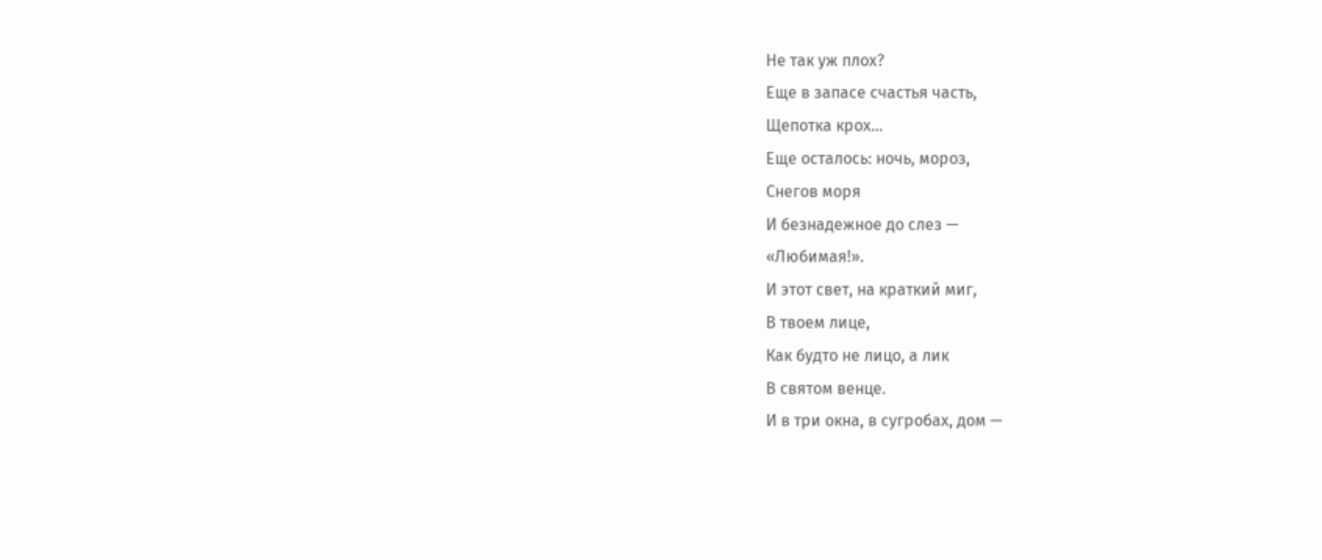Не так уж плох?
Еще в запасе счастья часть,
Щепотка крох...
Еще осталось: ночь, мороз,
Снегов моря
И безнадежное до слез —
«Любимая!».
И этот свет, на краткий миг,
В твоем лице,
Как будто не лицо, а лик
В святом венце.
И в три окна, в сугробах, дом —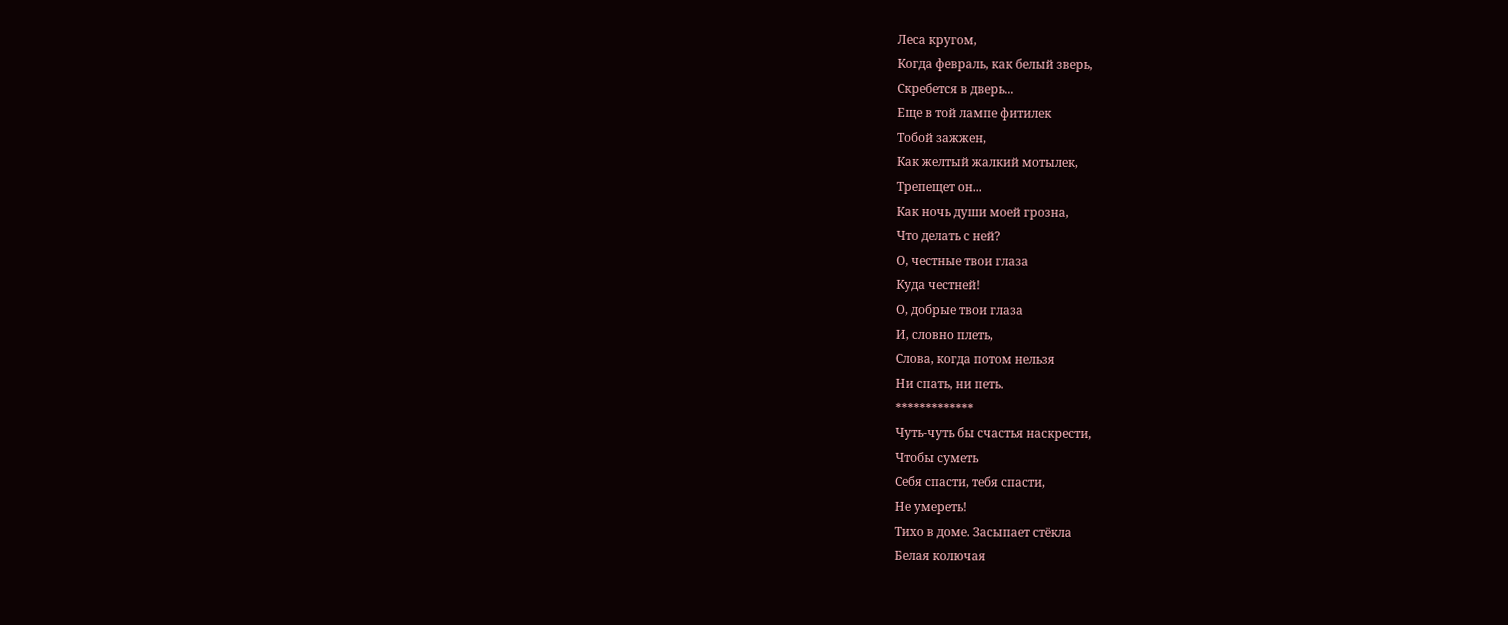Леса кругом,
Когда февраль, как белый зверь,
Скребется в дверь...
Еще в той лампе фитилек
Тобой зажжен,
Как желтый жалкий мотылек,
Трепещет он...
Как ночь души моей грозна,
Что делать с ней?
О, честные твои глаза
Куда честней!
О, добрые твои глаза
И, словно плеть,
Слова, когда потом нельзя
Ни спать, ни петь.
*************
Чуть-чуть бы счастья наскрести,
Чтобы суметь
Себя спасти, тебя спасти,
Не умереть!
Тихо в доме. Засыпает стёкла
Белая колючая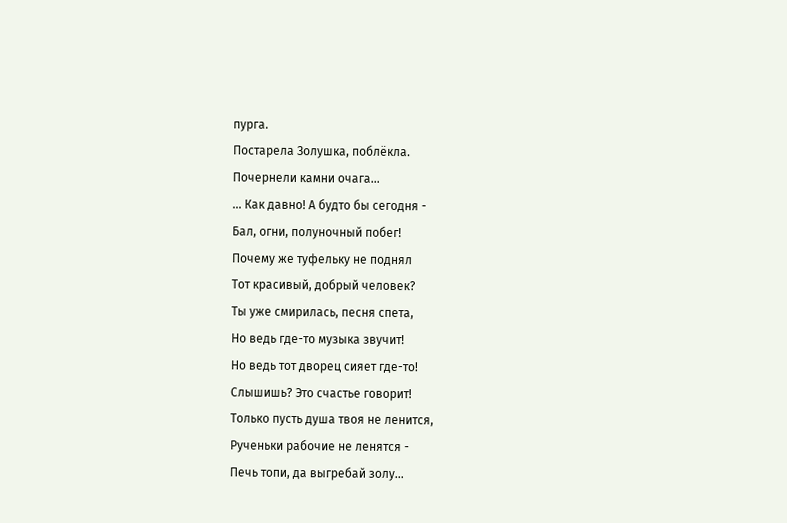пурга.
Постарела Золушка, поблёкла.
Почернели камни очага...
... Как давно! А будто бы сегодня -
Бал, огни, полуночный побег!
Почему же туфельку не поднял
Тот красивый, добрый человек?
Ты уже смирилась, песня спета,
Но ведь где-то музыка звучит!
Но ведь тот дворец сияет где-то!
Слышишь? Это счастье говорит!
Только пусть душа твоя не ленится,
Рученьки рабочие не ленятся -
Печь топи, да выгребай золу...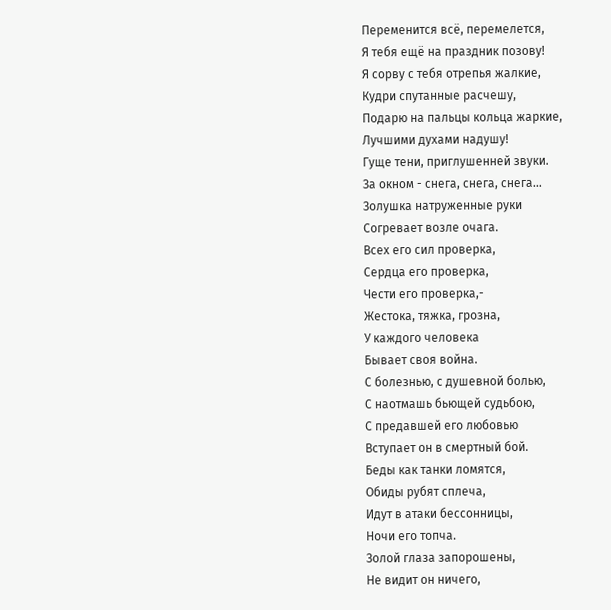Переменится всё, перемелется,
Я тебя ещё на праздник позову!
Я сорву с тебя отрепья жалкие,
Кудри спутанные расчешу,
Подарю на пальцы кольца жаркие,
Лучшими духами надушу!
Гуще тени, приглушенней звуки.
За окном - снега, снега, снега...
Золушка натруженные руки
Согревает возле очага.
Всех его сил проверка,
Сердца его проверка,
Чести его проверка,-
Жестока, тяжка, грозна,
У каждого человека
Бывает своя война.
С болезнью, с душевной болью,
С наотмашь бьющей судьбою,
С предавшей его любовью
Вступает он в смертный бой.
Беды как танки ломятся,
Обиды рубят сплеча,
Идут в атаки бессонницы,
Ночи его топча.
Золой глаза запорошены,
Не видит он ничего,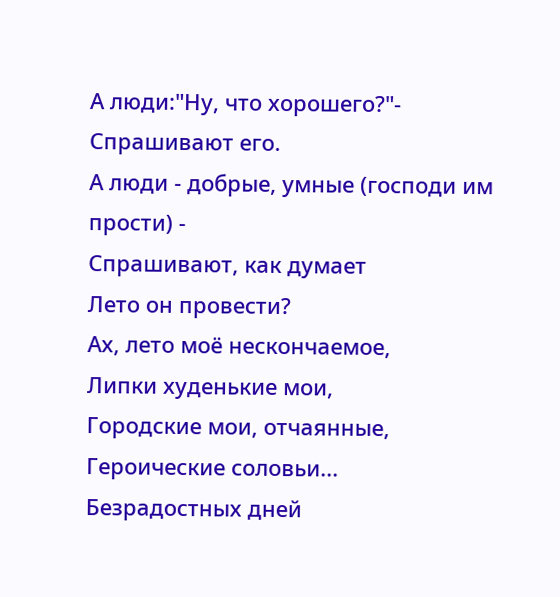А люди:"Ну, что хорошего?"-
Спрашивают его.
А люди - добрые, умные (господи им прости) -
Спрашивают, как думает
Лето он провести?
Ах, лето моё нескончаемое,
Липки худенькие мои,
Городские мои, отчаянные,
Героические соловьи...
Безрадостных дней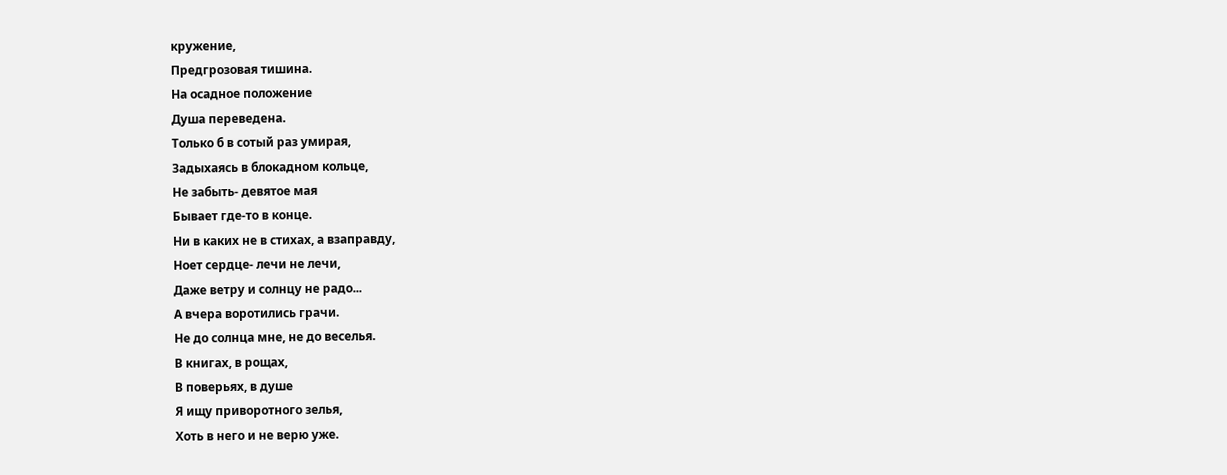кружение,
Предгрозовая тишина.
На осадное положение
Душа переведена.
Только б в сотый раз умирая,
Задыхаясь в блокадном кольце,
Не забыть- девятое мая
Бывает где-то в конце.
Ни в каких не в стихах, а взаправду,
Ноет сердце- лечи не лечи,
Даже ветру и солнцу не радо...
А вчера воротились грачи.
Не до солнца мне, не до веселья.
В книгах, в рощах,
В поверьях, в душе
Я ищу приворотного зелья,
Хоть в него и не верю уже.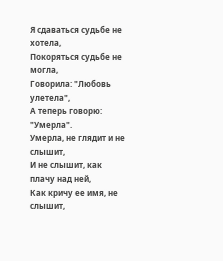Я сдаваться судьбе не хотела,
Покоряться судьбе не могла,
Говорила: "Любовь улетела",
А теперь говорю: "Умерла".
Умерла, не глядит и не слышит,
И не слышит, как плачу над ней,
Как кричу ее имя, не слышит,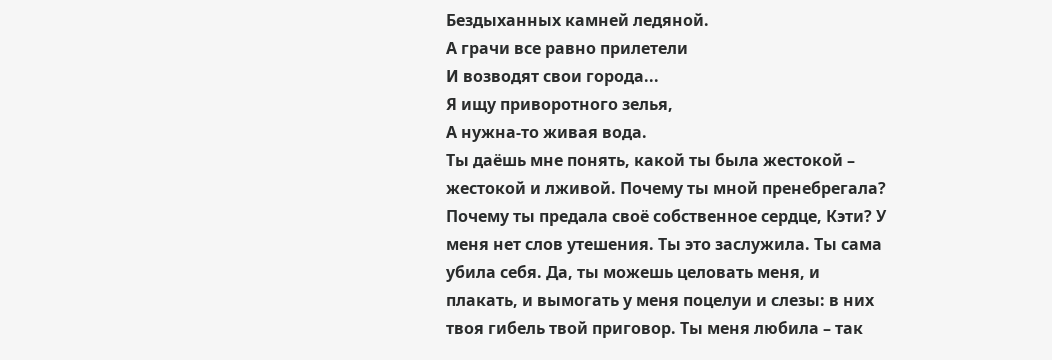Бездыханных камней ледяной.
А грачи все равно прилетели
И возводят свои города...
Я ищу приворотного зелья,
А нужна-то живая вода.
Ты даёшь мне понять, какой ты была жестокой – жестокой и лживой. Почему ты мной пренебрегала? Почему ты предала своё собственное сердце, Кэти? У меня нет слов утешения. Ты это заслужила. Ты сама убила себя. Да, ты можешь целовать меня, и плакать, и вымогать у меня поцелуи и слезы: в них твоя гибель твой приговор. Ты меня любила – так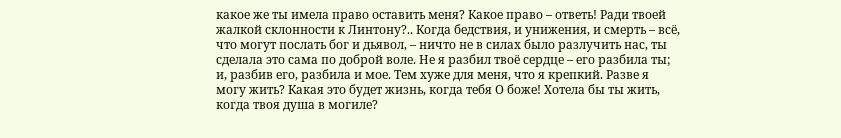какое же ты имела право оставить меня? Какое право – ответь! Ради твоей жалкой склонности к Линтону?.. Когда бедствия, и унижения, и смерть – всё, что могут послать бог и дьявол, – ничто не в силах было разлучить нас, ты сделала это сама по доброй воле. Не я разбил твоё сердце – его разбила ты; и, разбив его, разбила и мое. Тем хуже для меня, что я крепкий. Разве я могу жить? Какая это будет жизнь, когда тебя О боже! Хотела бы ты жить, когда твоя душа в могиле?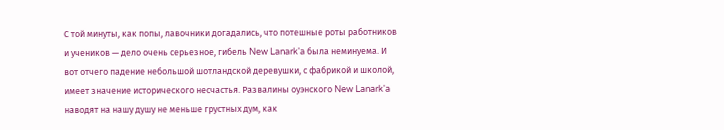С той минуты, как попы, лавочники догадались, что потешные роты работников и учеников — дело очень серьезное, гибель New Lanark'a была неминуема. И вот отчего падение небольшой шотландской деревушки, с фабрикой и школой, имеет значение исторического несчастья. Развалины оуэнского New Lanark'a наводят на нашу душу не меньше грустных дум, как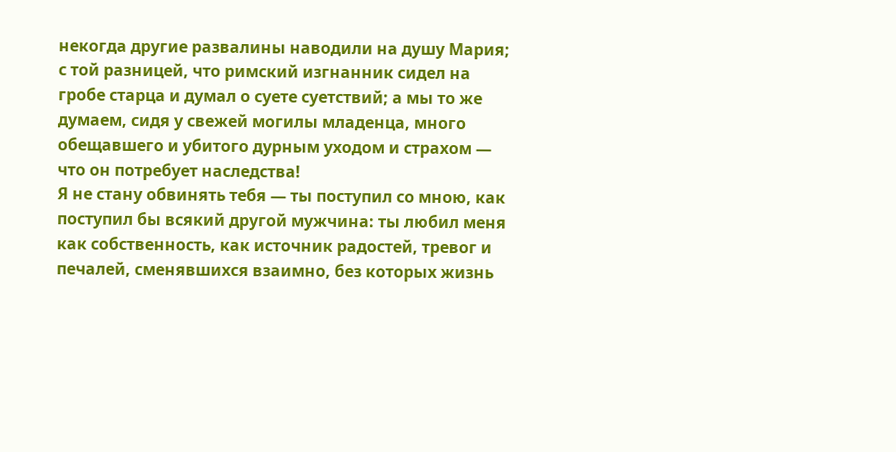некогда другие развалины наводили на душу Мария; с той разницей, что римский изгнанник сидел на гробе старца и думал о суете суетствий; а мы то же думаем, сидя у свежей могилы младенца, много обещавшего и убитого дурным уходом и страхом — что он потребует наследства!
Я не стану обвинять тебя — ты поступил со мною, как поступил бы всякий другой мужчина: ты любил меня как собственность, как источник радостей, тревог и печалей, сменявшихся взаимно, без которых жизнь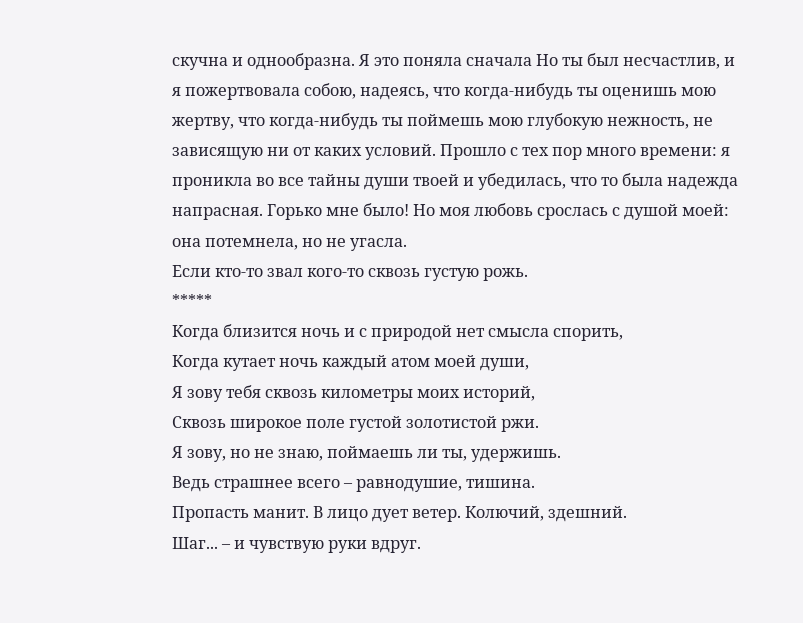скучна и однообразна. Я это поняла сначала Но ты был несчастлив, и я пожертвовала собою, надеясь, что когда-нибудь ты оценишь мою жертву, что когда-нибудь ты поймешь мою глубокую нежность, не зависящую ни от каких условий. Прошло с тех пор много времени: я проникла во все тайны души твоей и убедилась, что то была надежда напрасная. Горько мне было! Но моя любовь срослась с душой моей: она потемнела, но не угасла.
Если кто-то звал кого-то сквозь густую рожь.
*****
Когда близится ночь и с природой нет смысла спорить,
Когда кутает ночь каждый атом моей души,
Я зову тебя сквозь километры моих историй,
Сквозь широкое поле густой золотистой ржи.
Я зову, но не знаю, поймаешь ли ты, удержишь.
Ведь страшнее всего – равнодушие, тишина.
Пропасть манит. В лицо дует ветер. Колючий, здешний.
Шаг... – и чувствую руки вдруг.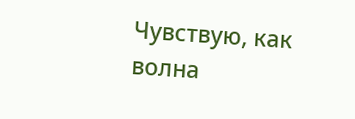Чувствую, как волна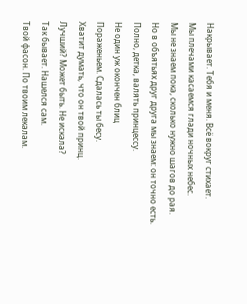Накрывает. Тебя и меня. Всё вокруг стихает.
Мы плечами касаемся глади ночных небес.
Мы не знаем пока, сколько нужно шагов до рая.
Но в объятьях друг друга мы знаем: он точно есть.
Полно, детка, валять принцессу.
Не один уж окончен блиц
Пораженьем. Сдалась ты бесу.
Хватит думать, что он твой принц.
Лучший? Может быть. Не искала?
Так бывает. Нашелся сам.
Твой фасон. По твоим лекалам.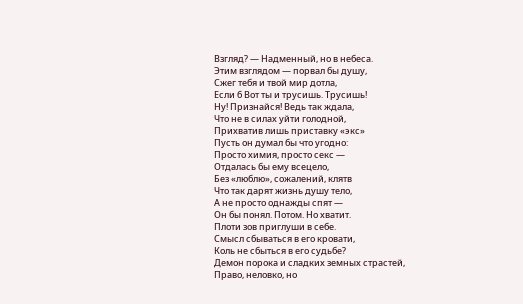Взгляд? — Надменный, но в небеса.
Этим взглядом — порвал бы душу,
Сжег тебя и твой мир дотла,
Если б Вот ты и трусишь. Трусишь!
Ну! Признайся! Ведь так ждала,
Что не в силах уйти голодной,
Прихватив лишь приставку «экс»
Пусть он думал бы что угодно:
Просто химия, просто секс —
Отдалась бы ему всецело,
Без «люблю», сожалений, клятв
Что так дарят жизнь душу тело,
А не просто однажды спят —
Он бы понял. Потом. Но хватит.
Плоти зов приглуши в себе.
Смысл сбываться в его кровати,
Коль не сбыться в его судьбе?
Демон порока и сладких земных страстей,
Право, неловко, но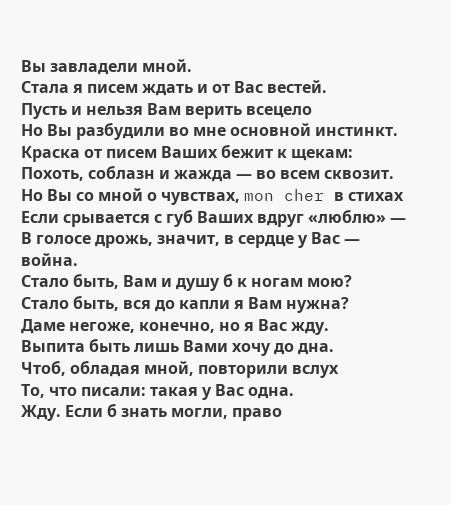Вы завладели мной.
Стала я писем ждать и от Вас вестей.
Пусть и нельзя Вам верить всецело
Но Вы разбудили во мне основной инстинкт.
Краска от писем Ваших бежит к щекам:
Похоть, соблазн и жажда — во всем сквозит.
Но Вы со мной о чувствах, mon cher в стихах
Если срывается с губ Ваших вдруг «люблю» —
В голосе дрожь, значит, в сердце у Вас — война.
Стало быть, Вам и душу б к ногам мою?
Стало быть, вся до капли я Вам нужна?
Даме негоже, конечно, но я Вас жду.
Выпита быть лишь Вами хочу до дна.
Чтоб, обладая мной, повторили вслух
То, что писали: такая у Вас одна.
Жду. Если б знать могли, право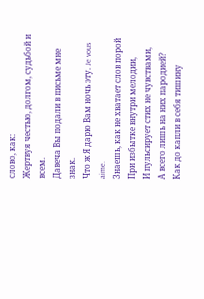слово, как:
Жертвуя честью, долгом, судьбой и всем.
Давеча Вы подали в письме мне знак.
Что ж Я дарю Вам ночь эту. Je vous aime.
Знаешь, как не хватает слов порой
При избытке внутри мелодии,
И пульсирует стих не чувствами,
А всего лишь на них пародией?
Как до капли в себя тишину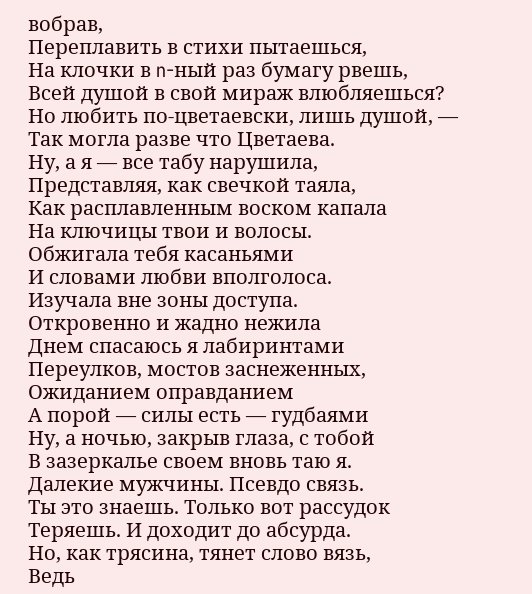вобрав,
Переплавить в стихи пытаешься,
На клочки в n-ный раз бумагу рвешь,
Всей душой в свой мираж влюбляешься?
Но любить по-цветаевски, лишь душой, —
Так могла разве что Цветаева.
Ну, а я — все табу нарушила,
Представляя, как свечкой таяла,
Как расплавленным воском капала
На ключицы твои и волосы.
Обжигала тебя касаньями
И словами любви вполголоса.
Изучала вне зоны доступа.
Откровенно и жадно нежила
Днем спасаюсь я лабиринтами
Переулков, мостов заснеженных,
Ожиданием оправданием
А порой — силы есть — гудбаями
Ну, а ночью, закрыв глаза, с тобой
В зазеркалье своем вновь таю я.
Далекие мужчины. Псевдо связь.
Ты это знаешь. Только вот рассудок
Теряешь. И доходит до абсурда.
Но, как трясина, тянет слово вязь,
Ведь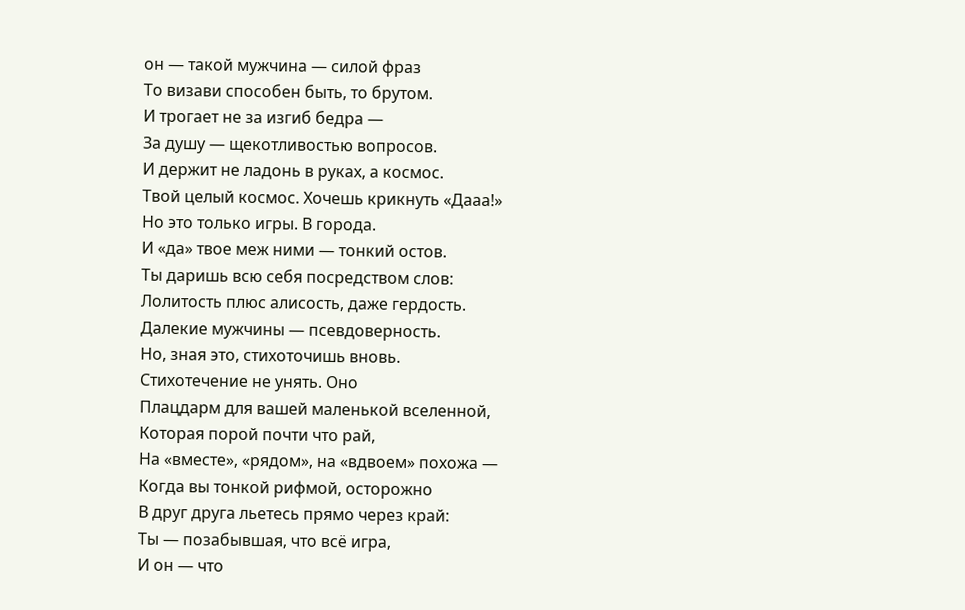он — такой мужчина — силой фраз
То визави способен быть, то брутом.
И трогает не за изгиб бедра —
За душу — щекотливостью вопросов.
И держит не ладонь в руках, а космос.
Твой целый космос. Хочешь крикнуть «Дааа!»
Но это только игры. В города.
И «да» твое меж ними — тонкий остов.
Ты даришь всю себя посредством слов:
Лолитость плюс алисость, даже гердость.
Далекие мужчины — псевдоверность.
Но, зная это, стихоточишь вновь.
Стихотечение не унять. Оно
Плацдарм для вашей маленькой вселенной,
Которая порой почти что рай,
На «вместе», «рядом», на «вдвоем» похожа —
Когда вы тонкой рифмой, осторожно
В друг друга льетесь прямо через край:
Ты — позабывшая, что всё игра,
И он — что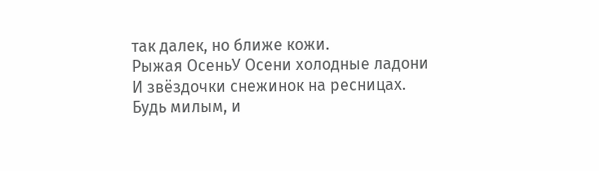так далек, но ближе кожи.
Рыжая ОсеньУ Осени холодные ладони
И звёздочки снежинок на ресницах.
Будь милым, и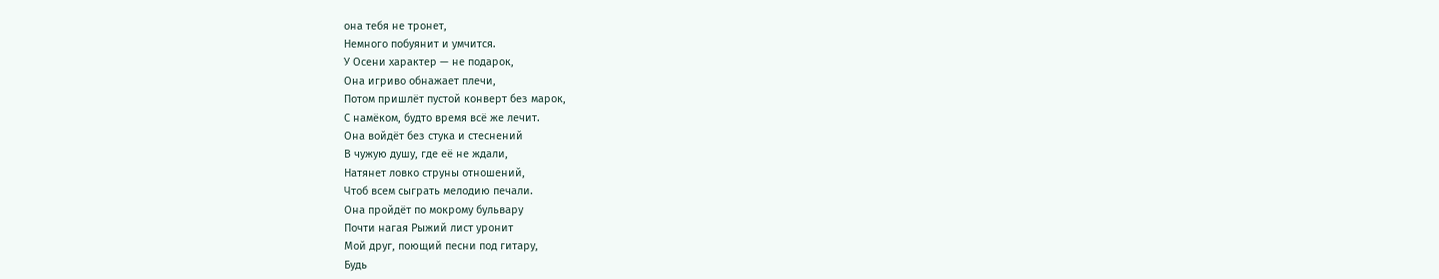она тебя не тронет,
Немного побуянит и умчится.
У Осени характер — не подарок,
Она игриво обнажает плечи,
Потом пришлёт пустой конверт без марок,
С намёком, будто время всё же лечит.
Она войдёт без стука и стеснений
В чужую душу, где её не ждали,
Натянет ловко струны отношений,
Чтоб всем сыграть мелодию печали.
Она пройдёт по мокрому бульвару
Почти нагая Рыжий лист уронит
Мой друг, поющий песни под гитару,
Будь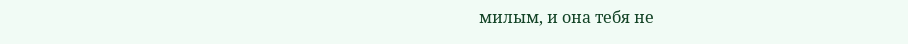милым, и она тебя не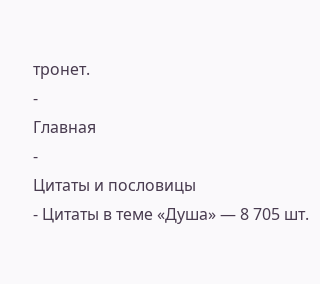тронет.
-
Главная
-
Цитаты и пословицы
- Цитаты в теме «Душа» — 8 705 шт.